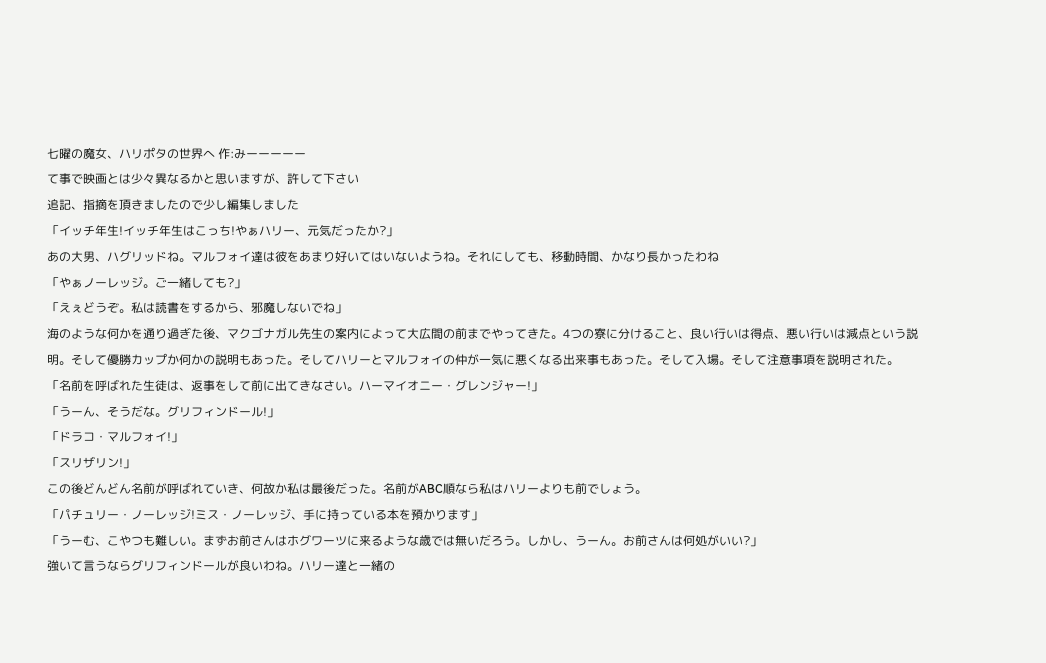七曜の魔女、ハリポタの世界へ 作:みーーーーー
て事で映画とは少々異なるかと思いますが、許して下さい
追記、指摘を頂きましたので少し編集しました
「イッチ年生!イッチ年生はこっち!やぁハリー、元気だったか?」
あの大男、ハグリッドね。マルフォイ達は彼をあまり好いてはいないようね。それにしても、移動時間、かなり長かったわね
「やぁノーレッジ。ご一緒しても?」
「えぇどうぞ。私は読書をするから、邪魔しないでね」
海のような何かを通り過ぎた後、マクゴナガル先生の案内によって大広間の前までやってきた。4つの寮に分けること、良い行いは得点、悪い行いは減点という説明。そして優勝カップか何かの説明もあった。そしてハリーとマルフォイの仲が一気に悪くなる出来事もあった。そして入場。そして注意事項を説明された。
「名前を呼ばれた生徒は、返事をして前に出てきなさい。ハーマイオニー・グレンジャー!」
「うーん、そうだな。グリフィンドール!」
「ドラコ・マルフォイ!」
「スリザリン!」
この後どんどん名前が呼ばれていき、何故か私は最後だった。名前がABC順なら私はハリーよりも前でしょう。
「パチュリー・ノーレッジ!ミス・ノーレッジ、手に持っている本を預かります」
「うーむ、こやつも難しい。まずお前さんはホグワーツに来るような歳では無いだろう。しかし、うーん。お前さんは何処がいい?」
強いて言うならグリフィンドールが良いわね。ハリー達と一緒の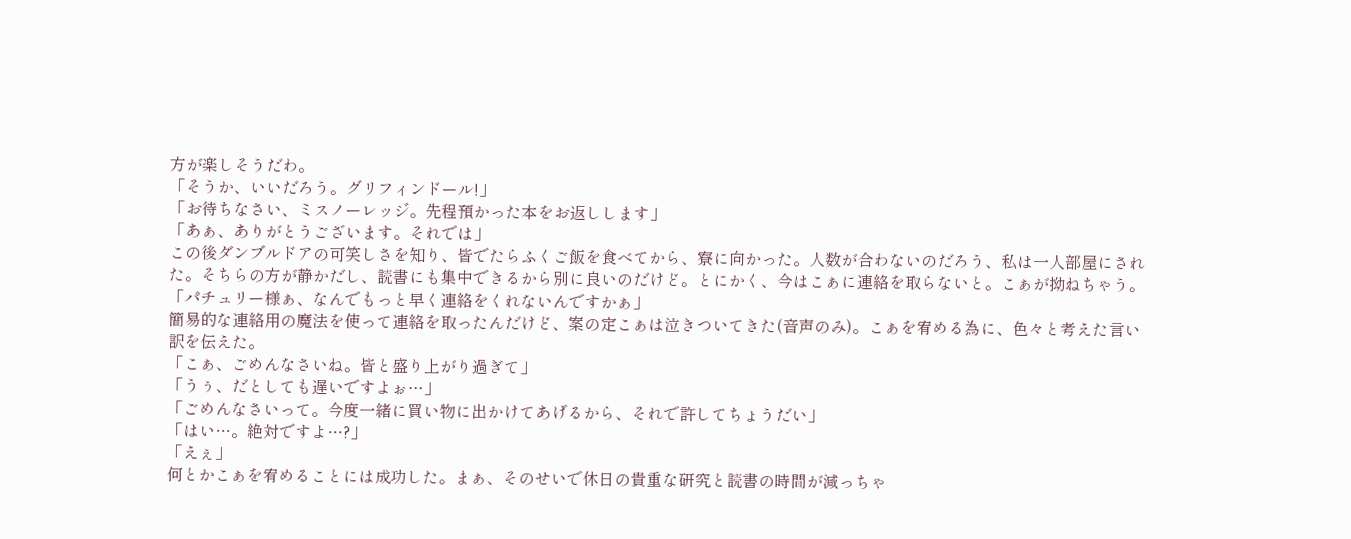方が楽しそうだわ。
「そうか、いいだろう。グリフィンドール!」
「お待ちなさい、ミスノーレッジ。先程預かった本をお返しします」
「あぁ、ありがとうございます。それでは」
この後ダンブルドアの可笑しさを知り、皆でたらふくご飯を食べてから、寮に向かった。人数が合わないのだろう、私は一人部屋にされた。そちらの方が静かだし、読書にも集中できるから別に良いのだけど。とにかく、今はこぁに連絡を取らないと。こぁが拗ねちゃう。
「パチュリー様ぁ、なんでもっと早く連絡をくれないんですかぁ」
簡易的な連絡用の魔法を使って連絡を取ったんだけど、案の定こぁは泣きついてきた(音声のみ)。こぁを宥める為に、色々と考えた言い訳を伝えた。
「こぁ、ごめんなさいね。皆と盛り上がり過ぎて」
「うぅ、だとしても遅いですよぉ…」
「ごめんなさいって。今度一緒に買い物に出かけてあげるから、それで許してちょうだい」
「はい…。絶対ですよ…?」
「えぇ」
何とかこぁを宥めることには成功した。まぁ、そのせいで休日の貴重な研究と読書の時間が減っちゃ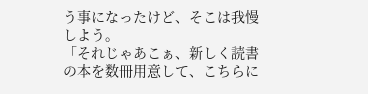う事になったけど、そこは我慢しよう。
「それじゃあこぁ、新しく読書の本を数冊用意して、こちらに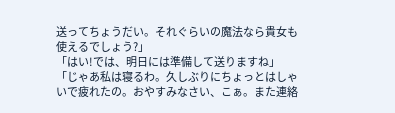送ってちょうだい。それぐらいの魔法なら貴女も使えるでしょう?」
「はい!では、明日には準備して送りますね」
「じゃあ私は寝るわ。久しぶりにちょっとはしゃいで疲れたの。おやすみなさい、こぁ。また連絡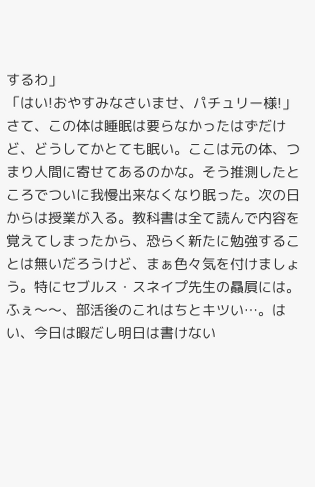するわ」
「はい!おやすみなさいませ、パチュリー様!」
さて、この体は睡眠は要らなかったはずだけど、どうしてかとても眠い。ここは元の体、つまり人間に寄せてあるのかな。そう推測したところでついに我慢出来なくなり眠った。次の日からは授業が入る。教科書は全て読んで内容を覚えてしまったから、恐らく新たに勉強することは無いだろうけど、まぁ色々気を付けましょう。特にセブルス・スネイプ先生の贔屓には。
ふぇ〜〜、部活後のこれはちとキツい…。はい、今日は暇だし明日は書けない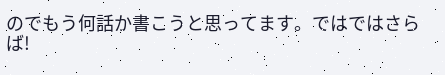のでもう何話か書こうと思ってます。ではではさらば!